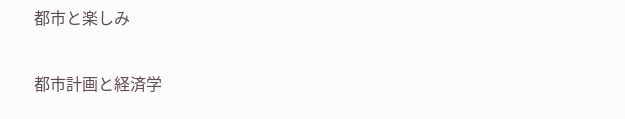都市と楽しみ

都市計画と経済学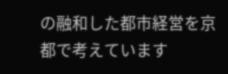の融和した都市経営を京都で考えています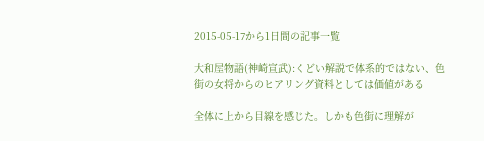2015-05-17から1日間の記事一覧

大和屋物語(神崎宣武):くどい解説で体系的ではない、色街の女将からのヒアリング資料としては価値がある

全体に上から目線を感じた。しかも色街に理解が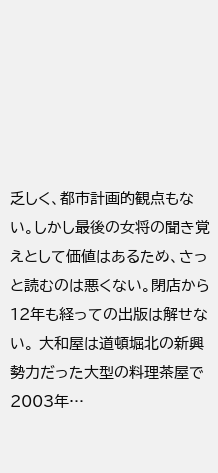乏しく、都市計画的観点もない。しかし最後の女将の聞き覚えとして価値はあるため、さっと読むのは悪くない。閉店から12年も経っての出版は解せない。 大和屋は道頓堀北の新興勢力だった大型の料理茶屋で2003年…